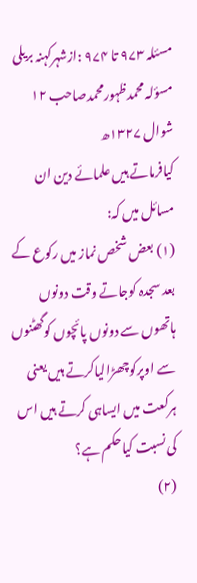مسئلہ ۹۷۳ تا ۹۷۴ :ازشہرکہنہ بریلی مسؤلہ محمدظہورمحمدصاحب ۱۲ شوال ۱۳۲۷ھ
کیافرماتے ہیں علمائے دین ان مسائل میں کہ:
(۱) بعض شخص نماز میں رکوع کے بعد سجدہ کوجاتے وقت دونوں ہاتھوں سے دونوں پائچوں کوگھٹنوں سے اوپرکوچھڑالیاکرتے ہیں یعنی ہرکعت میں ایساہی کرتے ہیں اس کی نسبت کیاحکم ہے؟
(۲)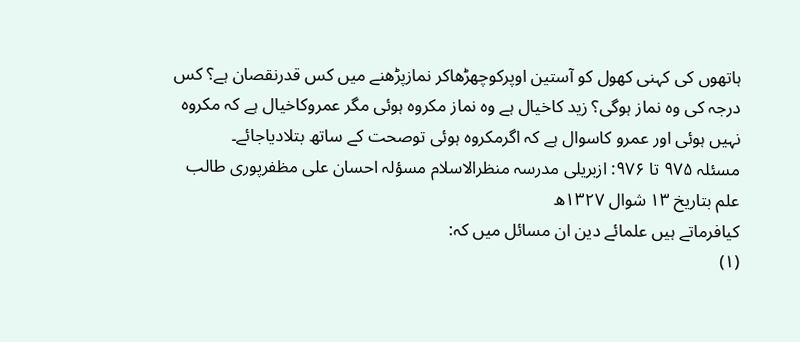ہاتھوں کی کہنی کھول کو آستین اوپرکوچھڑھاکر نمازپڑھنے میں کس قدرنقصان ہے؟ کس درجہ کی وہ نماز ہوگی؟ زید کاخیال ہے وہ نماز مکروہ ہوئی مگر عمروکاخیال ہے کہ مکروہ نہیں ہوئی اور عمرو کاسوال ہے کہ اگرمکروہ ہوئی توصحت کے ساتھ بتلادیاجائے۔
مسئلہ ۹۷۵ تا ۹۷۶: ازبریلی مدرسہ منظرالاسلام مسؤلہ احسان علی مظفرپوری طالب علم بتاریخ ۱۳ شوال ۱۳۲۷ھ
کیافرماتے ہیں علمائے دین ان مسائل میں کہ:
(۱)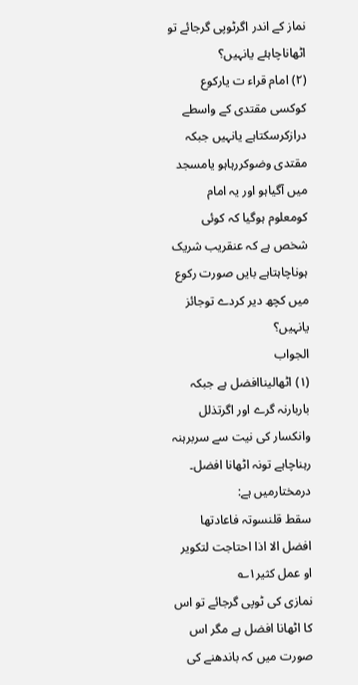نماز کے اندر اگرٹوپی گرجائے تو اٹھاناچاہئے یانہیں؟
(۲) امام قراء ت یارکوع کوکسی مقتدی کے واسطے درازکرسکتاہے یانہیں جبکہ مقتدی وضوکررہاہو یامسجد میں آگیاہو اور یہ امام کومعلوم ہوگیا کہ کوئی شخص ہے کہ عنقریب شریک ہوناچاہتاہے بایں صورت رکوع میں کچھ دیر کردے توجائز یانہیں؟
الجواب
(۱) اٹھالیناافضل ہے جبکہ باربارنہ گرے اور اگرتذلل وانکسار کی نیت سے سربرہنہ رہناچاہے تونہ اٹھانا افضل۔
درمختارمیں ہے:
سقط قلنسوتہ فاعادتھا افضل الا اذا احتاجت لتکویر او عمل کثیر۱؎
نمازی کی ٹوپی گرجائے تو اس کا اٹھانا افضل ہے مگر اس صورت میں کہ باندھنے کی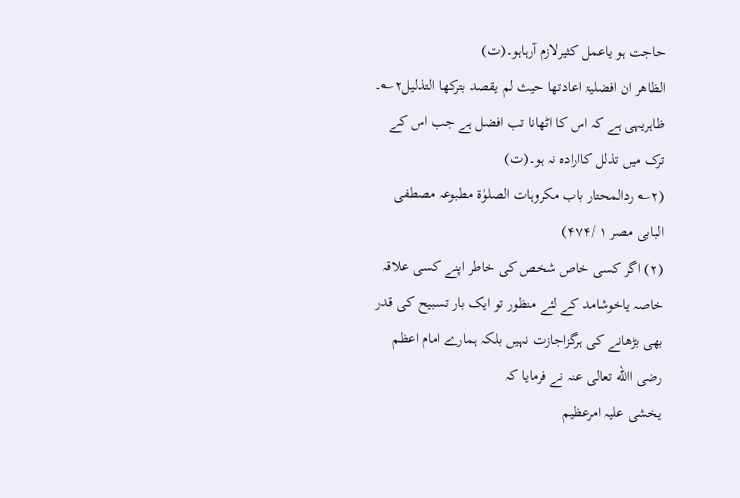حاجت ہو یاعمل کثیرلازم آرہاہو۔(ت)
الظاھر ان افضلیۃ اعادتھا حیث لم یقصد بترکھا التذلیل۲؎۔
ظاہریہی ہے کہ اس کا اٹھانا تب افضل ہے جب اس کے ترک میں تذلل کاارادہ نہ ہو۔(ت)
(۲؎ ردالمحتار باب مکروہات الصلوٰۃ مطبوعہ مصطفی البابی مصر ۱ /۴۷۴)
(۲) اگر کسی خاص شخص کی خاطر اپنے کسی علاقہ خاصہ یاخوشامد کے لئے منظور تو ایک بار تسبیح کی قدر بھی بڑھانے کی ہرگزاجازت نہیں بلکہ ہمارے امام اعظم رضی االله تعالی عنہ نے فرمایا کہ
یخشی علیہ امرعظیم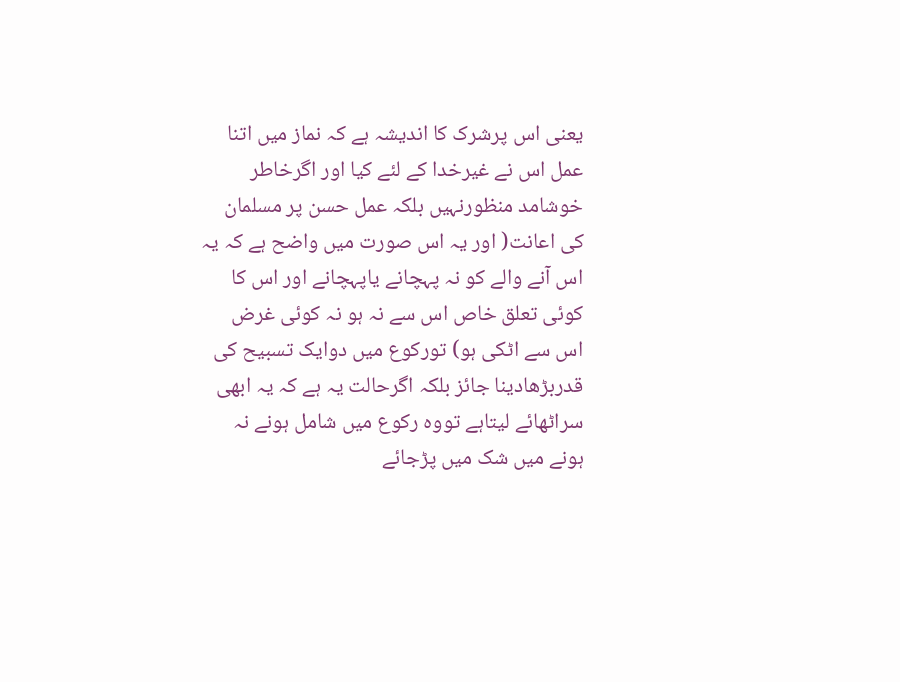یعنی اس پرشرک کا اندیشہ ہے کہ نماز میں اتنا عمل اس نے غیرخدا کے لئے کیا اور اگرخاطر خوشامد منظورنہیں بلکہ عمل حسن پر مسلمان کی اعانت( اور یہ اس صورت میں واضح ہے کہ یہ اس آنے والے کو نہ پہچانے یاپہچانے اور اس کا کوئی تعلق خاص اس سے نہ ہو نہ کوئی غرض اس سے اٹکی ہو) تورکوع میں دوایک تسبیح کی قدربڑھادینا جائز بلکہ اگرحالت یہ ہے کہ یہ ابھی سراٹھائے لیتاہے تووہ رکوع میں شامل ہونے نہ ہونے میں شک میں پڑجائے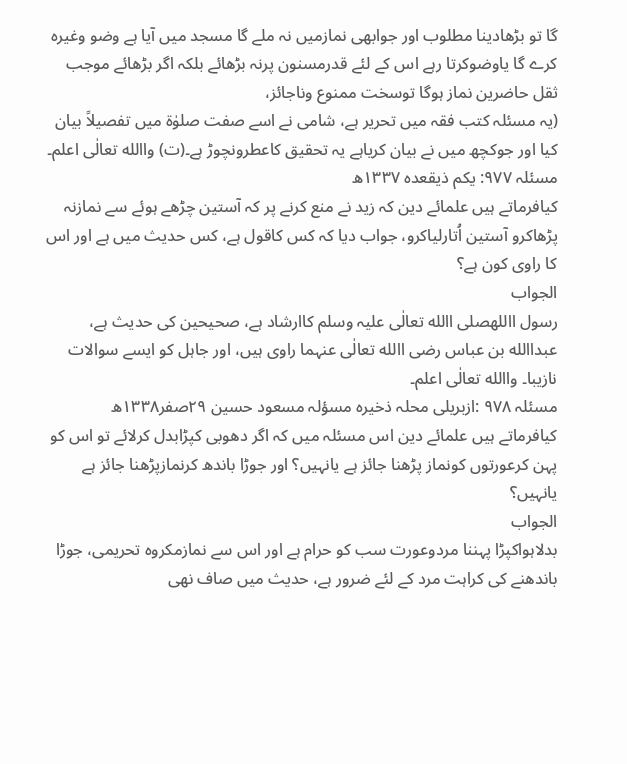گا تو بڑھادینا مطلوب اور جوابھی نمازمیں نہ ملے گا مسجد میں آیا ہے وضو وغیرہ کرے گا یاوضوکرتا رہے اس کے لئے قدرمسنون پرنہ بڑھائے بلکہ اگر بڑھائے موجب ثقل حاضرین نماز ہوگا توسخت ممنوع وناجائز،
(یہ مسئلہ کتب فقہ میں تحریر ہے، شامی نے اسے صفت صلوٰۃ میں تفصیلاً بیان کیا اور جوکچھ میں نے بیان کریاہے یہ تحقیق کاعطرونچوڑ ہے۔(ت) واالله تعالٰی اعلم۔
مسئلہ ۹۷۷: یکم ذیقعدہ ۱۳۳۷ھ
کیافرماتے ہیں علمائے دین کہ زید نے منع کرنے پر کہ آستین چڑھے ہوئے سے نمازنہ پڑھاکرو آستین اُتارلیاکرو، جواب دیا کہ کس کاقول ہے، کس حدیث میں ہے اور اس کا راوی کون ہے؟
الجواب
رسول االلهصلی االله تعالٰی علیہ وسلم کاارشاد ہے، صحیحین کی حدیث ہے، عبداالله بن عباس رضی االله تعالٰی عنہما راوی ہیں، اور جاہل کو ایسے سوالات نازیبا۔ واالله تعالٰی اعلم۔
مسئلہ ۹۷۸ :ازبریلی محلہ ذخیرہ مسؤلہ مسعود حسین ۲۹صفر۱۳۳۸ھ
کیافرماتے ہیں علمائے دین اس مسئلہ میں کہ اگر دھوبی کپڑابدل کرلائے تو اس کو پہن کرعورتوں کونماز پڑھنا جائز ہے یانہیں؟ اور جوڑا باندھ کرنمازپڑھنا جائز ہے یانہیں؟
الجواب
بدلاہواکپڑا پہننا مردوعورت سب کو حرام ہے اور اس سے نمازمکروہ تحریمی، جوڑا باندھنے کی کراہت مرد کے لئے ضرور ہے، حدیث میں صاف نھی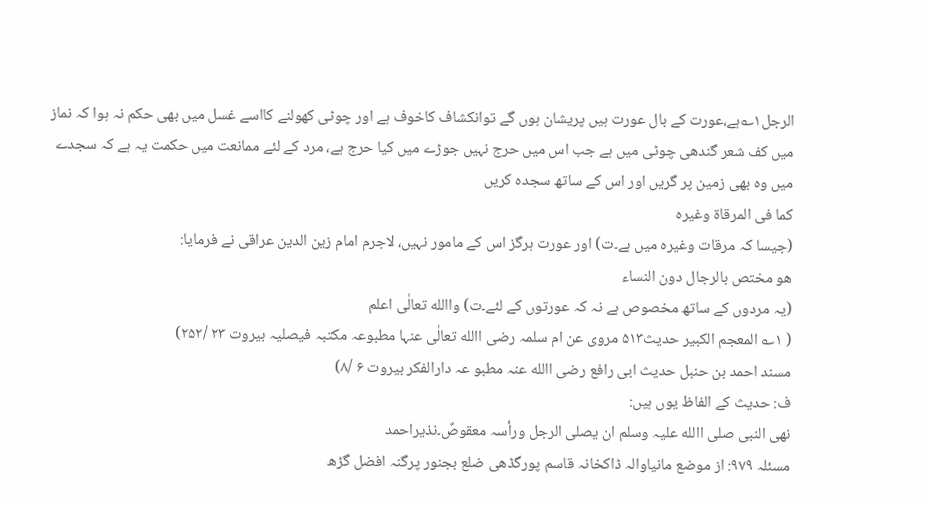الرجل۱؎ہے،عورت کے بال عورت ہیں پریشان ہوں گے توانکشاف کاخوف ہے اور چوٹی کھولنے کااسے غسل میں بھی حکم نہ ہوا کہ نماز میں کف شعر گندھی چوٹی میں ہے جب اس میں حرج نہیں جوڑے میں کیا حرج ہے، مرد کے لئے ممانعت میں حکمت یہ ہے کہ سجدے میں وہ بھی زمین پر گریں اور اس کے ساتھ سجدہ کریں
کما فی المرقاۃ وغیرہ
(جیسا کہ مرقات وغیرہ میں ہے۔ت) اور عورت ہرگز اس کے مامور نہیں، لاجرم امام زین الدین عراقی نے فرمایا:
ھو مختص بالرجال دون النساء
(یہ مردوں کے ساتھ مخصوص ہے نہ کہ عورتوں کے لئے۔ت) واالله تعالٰی اعلم
( ۱؎ المعجم الکبیر حدیث۵۱۳ مروی عن ام سلمہ رضی االله تعالٰی عنہا مطبوعہ مکتبہ فیصلیہ بیروت ۲۳ /۲۵۲)
مسند احمد بن حنبل حدیث ابی رافع رضی االله عنہ مطبو عہ دارالفکر بیروت ۶ /۸)
ف: حدیث کے الفاظ یوں ہیں:
نھی النبی صلی االله علیہ وسلم ان یصلی الرجل ورأسہ معقوصٌ۔نذیراحمد
مسئلہ ۹۷۹: از موضع مانیاوالہ ڈاکخانہ قاسم پورگڈھی ضلع بجنور پرگنہ افضل گڑھ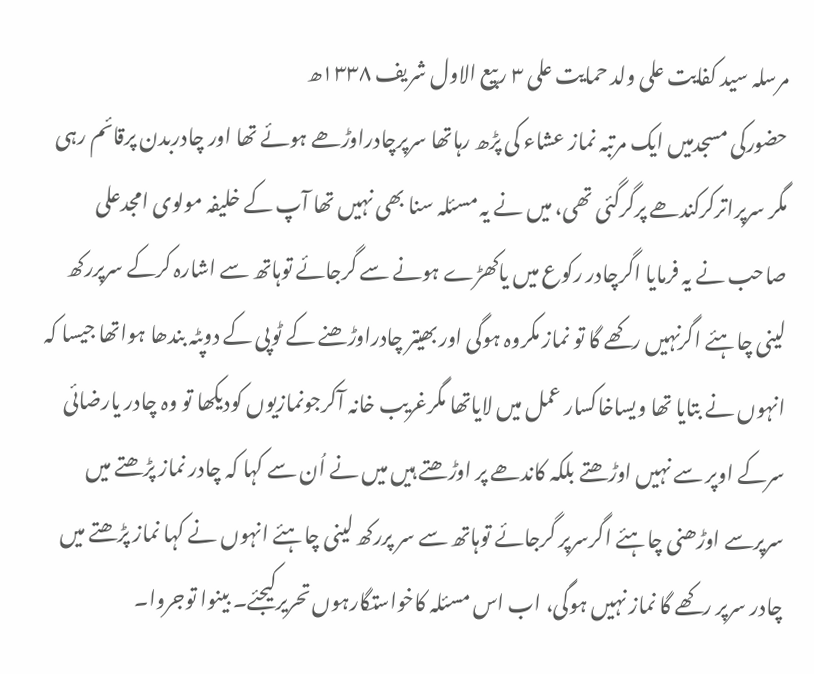مرسلہ سید کفایت علی ولد حمایت علی ۳ ربیع الاول شریف ۱۳۳۸ھ
حضورکی مسجدمیں ایک مرتبہ نماز عشاء کی پڑھ رہاتھا سرپرچادراوڑھے ہوئے تھا اور چادربدن پرقائم رہی مگر سرپراترکرکندھے پرگرگئی تھی، میں نے یہ مسئلہ سنا بھی نہیں تھا آپ کے خلیفہ مولوی امجدعلی صاحب نے یہ فرمایا اگرچادر رکوع میں یاکھڑے ہونے سے گرجائے توہاتھ سے اشارہ کرکے سرپررکھ لینی چاہئے اگرنہیں رکھے گا تو نماز مکروہ ہوگی اور بھیتر چادراوڑھنے کے ٹوپی کے دوپٹہ بندھا ہواتھا جیسا کہ انہوں نے بتایا تھا ویساخاکسار عمل میں لایاتھا مگرغریب خانہ آکرجونمازیوں کودیکھا تو وہ چادر یارضائی سرکے اوپر سے نہیں اوڑھتے بلکہ کاندھے پر اوڑھتے ہیں میں نے اُن سے کہا کہ چادر نماز پڑھتے میں سرپرسے اوڑھنی چاہئے اگرسرپر گرجائے توہاتھ سے سر پررکھ لینی چاہئے انہوں نے کہا نماز پڑھتے میں چادر سرپر رکھے گا نماز نہیں ہوگی، اب اس مسئلہ کاخواستگارہوں تحریرکیجئے۔ بینوا توجروا۔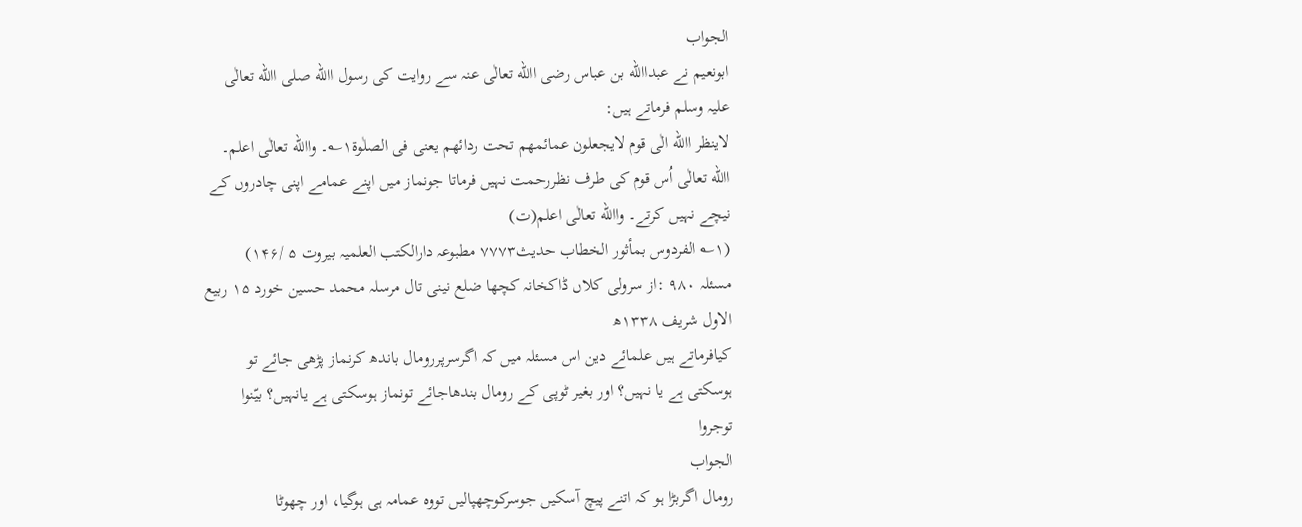الجواب
ابونعیم نے عبداالله بن عباس رضی االله تعالٰی عنہ سے روایت کی رسول االله صلی االله تعالٰی علیہ وسلم فرماتے ہیں:
لاینظر االله الٰی قوم لایجعلون عمائمھم تحت ردائھم یعنی فی الصلٰوۃ۱؎۔ واالله تعالٰی اعلم۔
االله تعالٰی اُس قوم کی طرف نظررحمت نہیں فرماتا جونماز میں اپنے عمامے اپنی چادروں کے نیچے نہیں کرتے۔ واالله تعالٰی اعلم(ت)
(۱؎ الفردوس بمأثور الخطاب حدیث۷۷۷۳ مطبوعہ دارالکتب العلمیہ بیروت ۵ /۱۴۶)
مسئلہ ۹۸۰ :از سرولی کلاں ڈاکخانہ کچھا ضلع نینی تال مرسلہ محمد حسین خورد ۱۵ ربیع الاول شریف ۱۳۳۸ھ
کیافرماتے ہیں علمائے دین اس مسئلہ میں کہ اگرسرپررومال باندھ کرنماز پڑھی جائے تو ہوسکتی ہے یا نہیں؟ اور بغیر ٹوپی کے رومال بندھاجائے تونماز ہوسکتی ہے یانہیں؟ بیّنوا توجروا
الجواب
رومال اگربڑا ہو کہ اتنے پیچ آسکیں جوسرکوچھپالیں تووہ عمامہ ہی ہوگیا، اور چھوٹا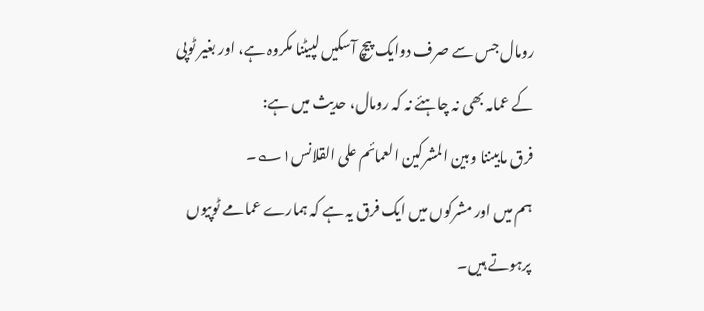رومال جس سے صرف دوایک پیچ آسکیں لپیٹنا مکروہ ہے، اور بغیر ٹوپی کے عمامہ بھی نہ چاہئے نہ کہ رومال، حدیث میں ہے:
فرق مابیننا وبین المشرکین العمائم علی القلانس۱؎۔
ہم میں اور مشرکوں میں ایک فرق یہ ہے کہ ہمارے عمامے ٹوپیوں پرہوتے ہیں۔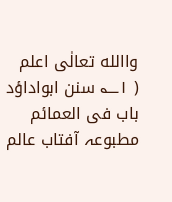واالله تعالٰی اعلم
( ۱؎ سنن ابواداؤد باب فی العمائم مطبوعہ آفتاب عالم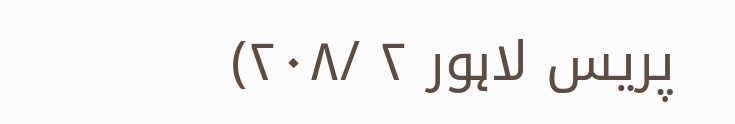پریس لاہور ۲ /۲۰۸)